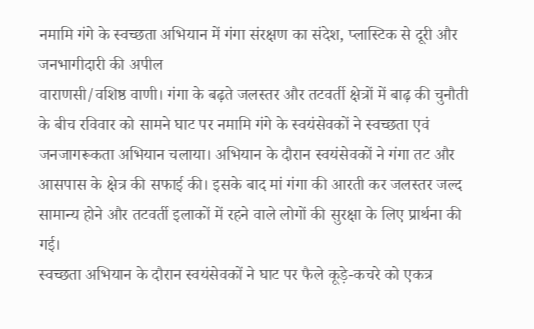नमामि गंगे के स्वच्छता अभियान में गंगा संरक्षण का संदेश, प्लास्टिक से दूरी और जनभागीदारी की अपील
वाराणसी/वशिष्ठ वाणी। गंगा के बढ़ते जलस्तर और तटवर्ती क्षेत्रों में बाढ़ की चुनौती के बीच रविवार को सामने घाट पर नमामि गंगे के स्वयंसेवकों ने स्वच्छता एवं जनजागरूकता अभियान चलाया। अभियान के दौरान स्वयंसेवकों ने गंगा तट और आसपास के क्षेत्र की सफाई की। इसके बाद मां गंगा की आरती कर जलस्तर जल्द सामान्य होने और तटवर्ती इलाकों में रहने वाले लोगों की सुरक्षा के लिए प्रार्थना की गई।
स्वच्छता अभियान के दौरान स्वयंसेवकों ने घाट पर फैले कूड़े-कचरे को एकत्र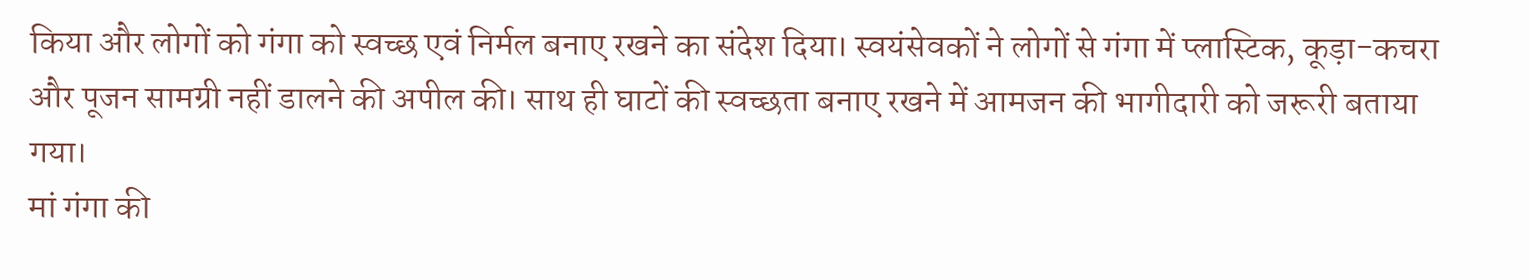किया और लोगों को गंगा को स्वच्छ एवं निर्मल बनाए रखने का संदेश दिया। स्वयंसेवकों ने लोगों से गंगा में प्लास्टिक, कूड़ा-कचरा और पूजन सामग्री नहीं डालने की अपील की। साथ ही घाटों की स्वच्छता बनाए रखने में आमजन की भागीदारी को जरूरी बताया गया।
मां गंगा की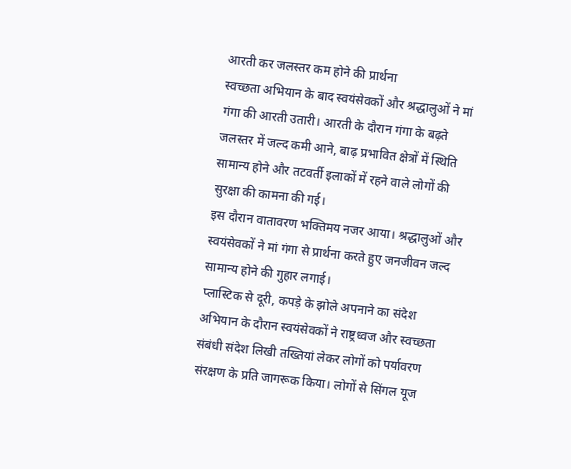आरती कर जलस्तर कम होने की प्रार्थना
स्वच्छता अभियान के बाद स्वयंसेवकों और श्रद्धालुओं ने मां गंगा की आरती उतारी। आरती के दौरान गंगा के बढ़ते जलस्तर में जल्द कमी आने, बाढ़ प्रभावित क्षेत्रों में स्थिति सामान्य होने और तटवर्ती इलाकों में रहने वाले लोगों की सुरक्षा की कामना की गई।
इस दौरान वातावरण भक्तिमय नजर आया। श्रद्धालुओं और स्वयंसेवकों ने मां गंगा से प्रार्थना करते हुए जनजीवन जल्द सामान्य होने की गुहार लगाई।
प्लास्टिक से दूरी, कपड़े के झोले अपनाने का संदेश
अभियान के दौरान स्वयंसेवकों ने राष्ट्रध्वज और स्वच्छता संबंधी संदेश लिखी तख्तियां लेकर लोगों को पर्यावरण संरक्षण के प्रति जागरूक किया। लोगों से सिंगल यूज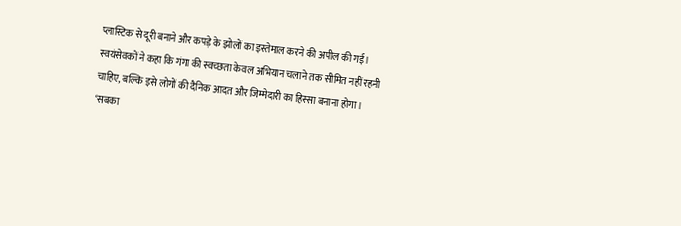प्लास्टिक से दूरी बनाने और कपड़े के झोलों का इस्तेमाल करने की अपील की गई।
स्वयंसेवकों ने कहा कि गंगा की स्वच्छता केवल अभियान चलाने तक सीमित नहीं रहनी चाहिए, बल्कि इसे लोगों की दैनिक आदत और जिम्मेदारी का हिस्सा बनाना होगा।
‘सबका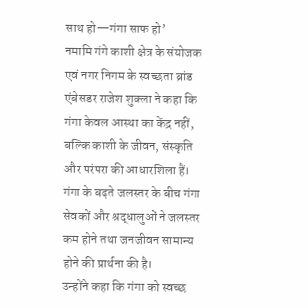साथ हो—गंगा साफ हो’
नमामि गंगे काशी क्षेत्र के संयोजक एवं नगर निगम के स्वच्छता ब्रांड एंबेसडर राजेश शुक्ला ने कहा कि गंगा केवल आस्था का केंद्र नहीं, बल्कि काशी के जीवन, संस्कृति और परंपरा की आधारशिला हैं। गंगा के बढ़ते जलस्तर के बीच गंगा सेवकों और श्रद्धालुओं ने जलस्तर कम होने तथा जनजीवन सामान्य होने की प्रार्थना की है।
उन्होंने कहा कि गंगा को स्वच्छ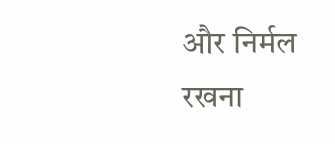और निर्मल रखना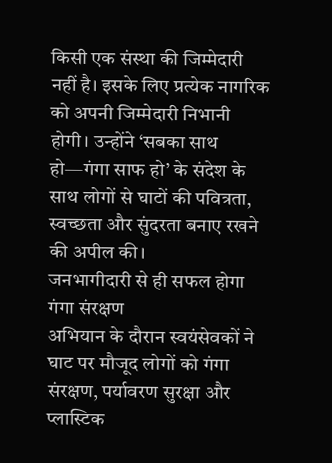किसी एक संस्था की जिम्मेदारी नहीं है। इसके लिए प्रत्येक नागरिक को अपनी जिम्मेदारी निभानी होगी। उन्होंने ‘सबका साथ हो—गंगा साफ हो’ के संदेश के साथ लोगों से घाटों की पवित्रता, स्वच्छता और सुंदरता बनाए रखने की अपील की।
जनभागीदारी से ही सफल होगा गंगा संरक्षण
अभियान के दौरान स्वयंसेवकों ने घाट पर मौजूद लोगों को गंगा संरक्षण, पर्यावरण सुरक्षा और प्लास्टिक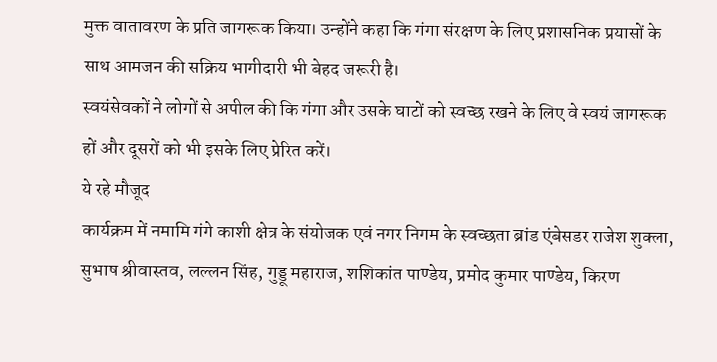मुक्त वातावरण के प्रति जागरूक किया। उन्होंने कहा कि गंगा संरक्षण के लिए प्रशासनिक प्रयासों के साथ आमजन की सक्रिय भागीदारी भी बेहद जरूरी है।
स्वयंसेवकों ने लोगों से अपील की कि गंगा और उसके घाटों को स्वच्छ रखने के लिए वे स्वयं जागरूक हों और दूसरों को भी इसके लिए प्रेरित करें।
ये रहे मौजूद
कार्यक्रम में नमामि गंगे काशी क्षेत्र के संयोजक एवं नगर निगम के स्वच्छता ब्रांड एंबेसडर राजेश शुक्ला, सुभाष श्रीवास्तव, लल्लन सिंह, गुड्डू महाराज, शशिकांत पाण्डेय, प्रमोद कुमार पाण्डेय, किरण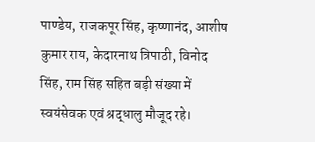पाण्डेय, राजकपूर सिंह, कृष्णानंद, आशीष कुमार राय, केदारनाथ त्रिपाठी, विनोद सिंह, राम सिंह सहित बड़ी संख्या में स्वयंसेवक एवं श्रद्धालु मौजूद रहे।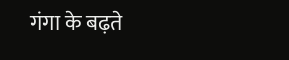गंगा के बढ़ते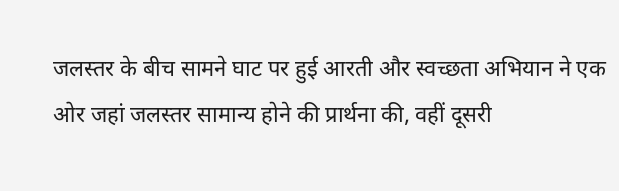जलस्तर के बीच सामने घाट पर हुई आरती और स्वच्छता अभियान ने एक ओर जहां जलस्तर सामान्य होने की प्रार्थना की, वहीं दूसरी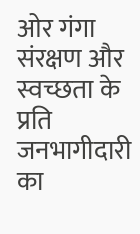ओर गंगा संरक्षण और स्वच्छता के प्रति जनभागीदारी का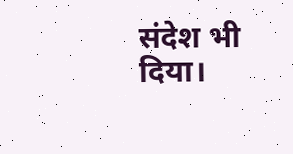संदेश भी दिया।